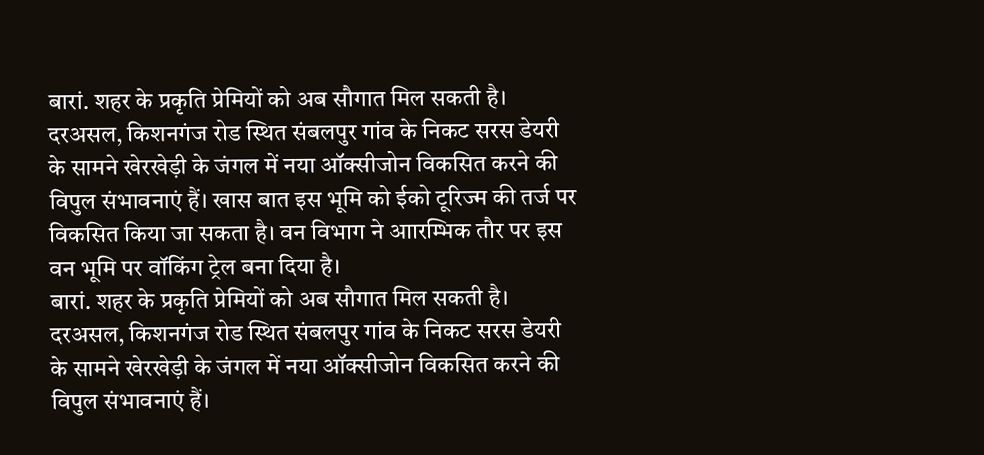बारां. शहर के प्रकृति प्रेमियों को अब सौगात मिल सकती है। दरअसल, किशनगंज रोड स्थित संबलपुर गांव के निकट सरस डेयरी के सामने खेरखेड़ी के जंगल में नया ऑक्सीजोन विकसित करने की विपुल संभावनाएं हैं। खास बात इस भूमि को ईको टूरिज्म की तर्ज पर विकसित किया जा सकता है। वन विभाग ने आारम्भिक तौर पर इस वन भूमि पर वॉकिंग ट्रेल बना दिया है।
बारां. शहर के प्रकृति प्रेमियों को अब सौगात मिल सकती है। दरअसल, किशनगंज रोड स्थित संबलपुर गांव के निकट सरस डेयरी के सामने खेरखेड़ी के जंगल में नया ऑक्सीजोन विकसित करने की विपुल संभावनाएं हैं।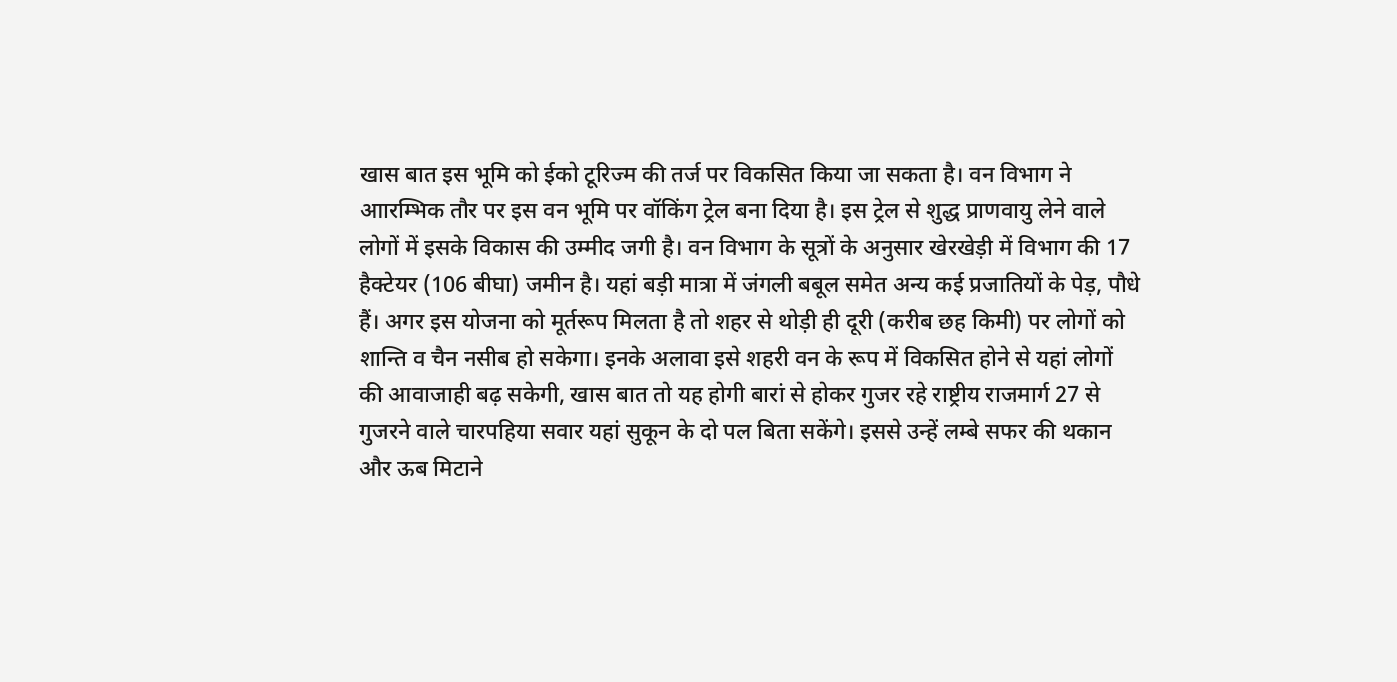खास बात इस भूमि को ईको टूरिज्म की तर्ज पर विकसित किया जा सकता है। वन विभाग ने आारम्भिक तौर पर इस वन भूमि पर वॉकिंग ट्रेल बना दिया है। इस ट्रेल से शुद्ध प्राणवायु लेने वाले लोगों में इसके विकास की उम्मीद जगी है। वन विभाग के सूत्रों के अनुसार खेरखेड़ी में विभाग की 17 हैक्टेयर (106 बीघा) जमीन है। यहां बड़ी मात्रा में जंगली बबूल समेत अन्य कई प्रजातियों के पेड़, पौधे हैं। अगर इस योजना को मूर्तरूप मिलता है तो शहर से थोड़ी ही दूरी (करीब छह किमी) पर लोगों को शान्ति व चैन नसीब हो सकेगा। इनके अलावा इसे शहरी वन के रूप में विकसित होने से यहां लोगों की आवाजाही बढ़ सकेगी, खास बात तो यह होगी बारां से होकर गुजर रहे राष्ट्रीय राजमार्ग 27 से गुजरने वाले चारपहिया सवार यहां सुकून के दो पल बिता सकेंगे। इससे उन्हें लम्बे सफर की थकान और ऊब मिटाने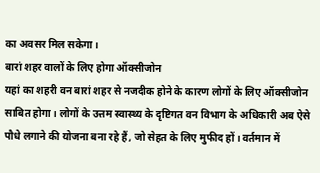का अवसर मिल सकेगा।
बारां शहर वालों के लिए होगा ऑक्सीजोन
यहां का शहरी वन बारां शहर से नजदीक होने के कारण लोगों के लिए ऑक्सीजोन साबित होगा। लोगों के उत्तम स्वास्थ्य के दृष्टिगत वन विभाग के अधिकारी अब ऐसे पौधे लगाने की योजना बना रहे हैं, जो सेहत के लिए मुफीद हों। वर्तमान में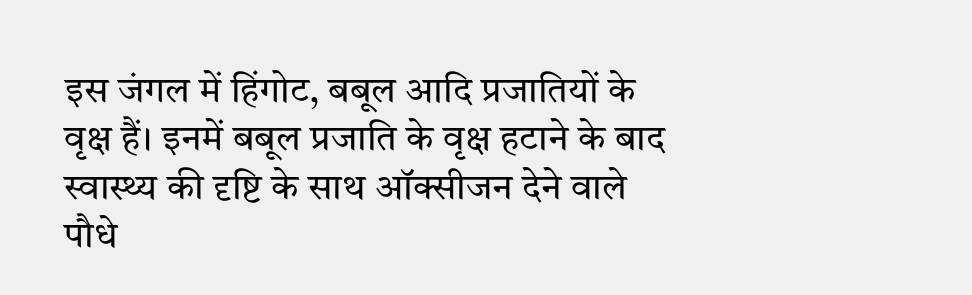इस जंगल में हिंगोट, बबूल आदि प्रजातियों के वृक्ष हैं। इनमें बबूल प्रजाति के वृक्ष हटाने के बाद स्वास्थ्य की दृष्टि के साथ ऑक्सीजन देने वाले पौधे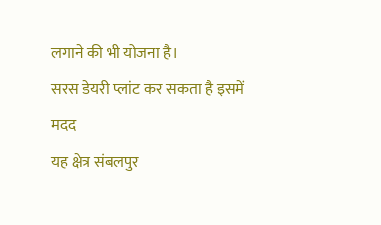लगाने की भी योजना है।
सरस डेयरी प्लांट कर सकता है इसमें मदद
यह क्षेत्र संबलपुर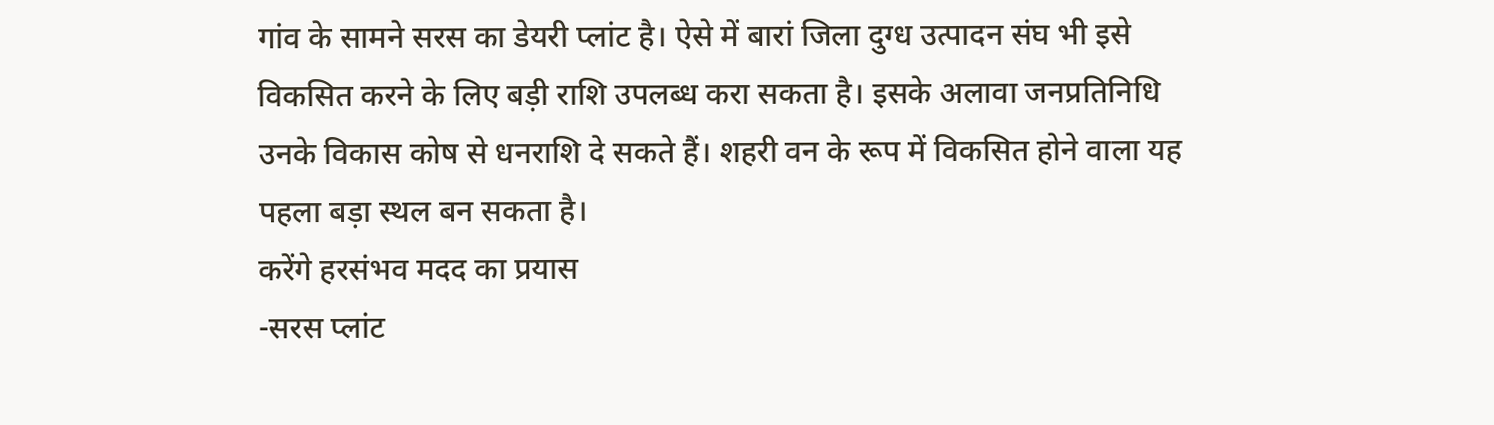गांव के सामने सरस का डेयरी प्लांट है। ऐसे में बारां जिला दुग्ध उत्पादन संघ भी इसे विकसित करने के लिए बड़ी राशि उपलब्ध करा सकता है। इसके अलावा जनप्रतिनिधि उनके विकास कोष से धनराशि दे सकते हैं। शहरी वन के रूप में विकसित होने वाला यह पहला बड़ा स्थल बन सकता है।
करेंगे हरसंभव मदद का प्रयास
-सरस प्लांट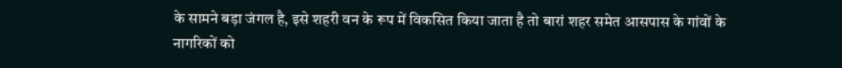के सामने बड़ा जंगल है, इसे शहरी वन के रूप में विकसित किया जाता है तो बारां शहर समेत आसपास के गांवों के नागरिकों को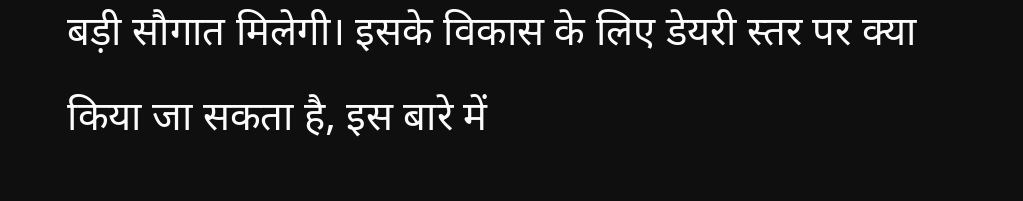बड़ी सौगात मिलेगी। इसके विकास के लिए डेयरी स्तर पर क्या किया जा सकता है, इस बारे में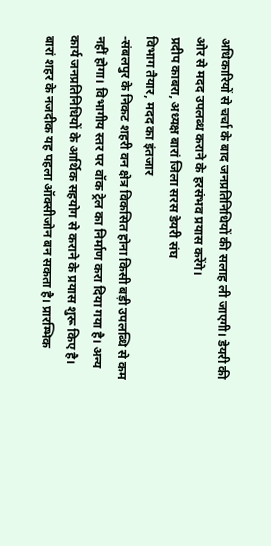अधिकारियों से चर्चा के बाद जनप्रतिनिधियों की सलाह ली जाएगी। डेयरी की ओर से मदद उपलब्ध कराने के हरसंभव प्रयास करेंगे।
प्रदीप काबरा, अध्यक्ष बारां जिला सरस डेयरी संघ
विभाग तैयार, मदद का इंतजार
-संबलपुर के निकट शहरी वन क्षेत्र विकसित होना किसी बड़ी उपलब्धि से कम नहीं होगा। विभागीय स्तर पर वॉक ट्रेल का निर्माण करा दिया गया है। अन्य कार्य जनप्रतिनिधियों के आर्थिक सहयोग से कराने के प्रयास शुरू किए है। बारां शहर के नजदीक यह पहला ऑक्सीजोन बन सकता है। प्रारम्भिक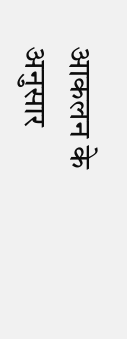आकलन के अनुसार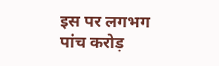इस पर लगभग पांच करोड़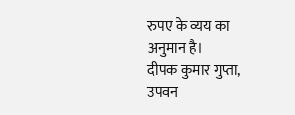रुपए के व्यय का अनुमान है।
दीपक कुमार गुप्ता, उपवन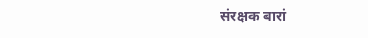संरक्षक बारां